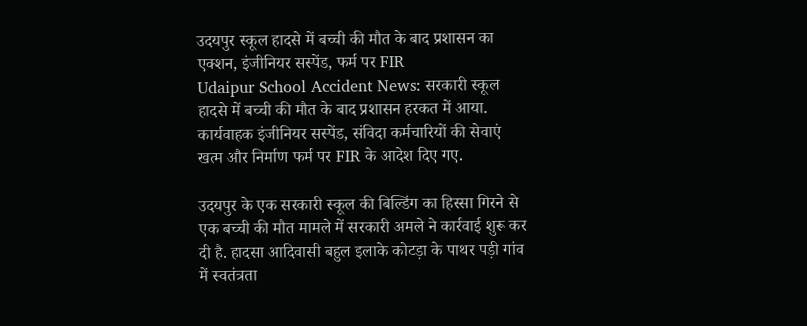उदयपुर स्कूल हादसे में बच्ची की मौत के बाद प्रशासन का एक्शन, इंजीनियर सस्पेंड, फर्म पर FIR
Udaipur School Accident News: सरकारी स्कूल हादसे में बच्ची की मौत के बाद प्रशासन हरकत में आया. कार्यवाहक इंजीनियर सस्पेंड, संविदा कर्मचारियों की सेवाएं खत्म और निर्माण फर्म पर FIR के आदेश दिए गए.

उदयपुर के एक सरकारी स्कूल की बिल्डिंग का हिस्सा गिरने से एक बच्ची की मौत मामले में सरकारी अमले ने कार्रवाई शुरू कर दी है. हादसा आदिवासी बहुल इलाके कोटड़ा के पाथर पड़ी गांव में स्वतंत्रता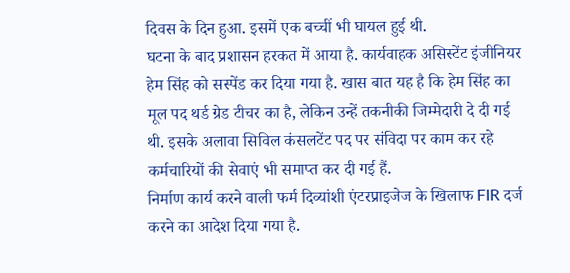दिवस के दिन हुआ. इसमें एक बच्चीं भी घायल हुई थी.
घटना के बाद प्रशासन हरकत में आया है. कार्यवाहक असिस्टेंट इंजीनियर हेम सिंह को सस्पेंड कर दिया गया है. खास बात यह है कि हेम सिंह का मूल पद थर्ड ग्रेड टीचर का है, लेकिन उन्हें तकनीकी जिम्मेदारी दे दी गई थी. इसके अलावा सिविल कंसलटेंट पद पर संविदा पर काम कर रहे कर्मचारियों की सेवाएं भी समाप्त कर दी गई हैं.
निर्माण कार्य करने वाली फर्म दिव्यांशी एंटरप्राइजेज के खिलाफ FIR दर्ज करने का आदेश दिया गया है.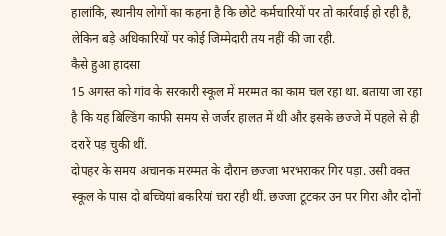हालांकि, स्थानीय लोगों का कहना है कि छोटे कर्मचारियों पर तो कार्रवाई हो रही है, लेकिन बड़े अधिकारियों पर कोई जिम्मेदारी तय नहीं की जा रही.
कैसे हुआ हादसा
15 अगस्त को गांव के सरकारी स्कूल में मरम्मत का काम चल रहा था. बताया जा रहा है कि यह बिल्डिंग काफी समय से जर्जर हालत में थी और इसके छज्जे में पहले से ही दरारें पड़ चुकी थीं.
दोपहर के समय अचानक मरम्मत के दौरान छज्जा भरभराकर गिर पड़ा. उसी वक्त स्कूल के पास दो बच्चियां बकरियां चरा रही थीं. छज्जा टूटकर उन पर गिरा और दोनों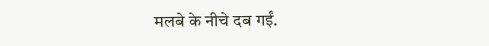मलबे के नीचे दब गईं.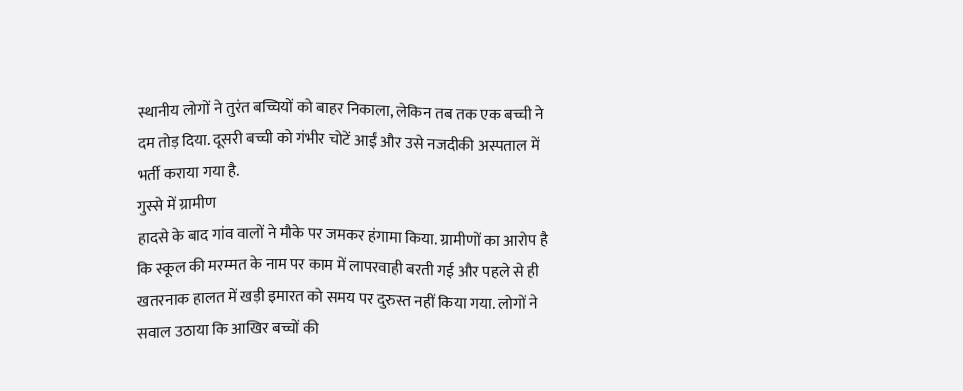स्थानीय लोगों ने तुरंत बच्चियों को बाहर निकाला, लेकिन तब तक एक बच्ची ने दम तोड़ दिया. दूसरी बच्ची को गंभीर चोटें आईं और उसे नजदीकी अस्पताल में भर्ती कराया गया है.
गुस्से में ग्रामीण
हादसे के बाद गांव वालों ने मौके पर जमकर हंगामा किया. ग्रामीणों का आरोप है कि स्कूल की मरम्मत के नाम पर काम में लापरवाही बरती गई और पहले से ही खतरनाक हालत में खड़ी इमारत को समय पर दुरुस्त नहीं किया गया. लोगों ने सवाल उठाया कि आखिर बच्चों की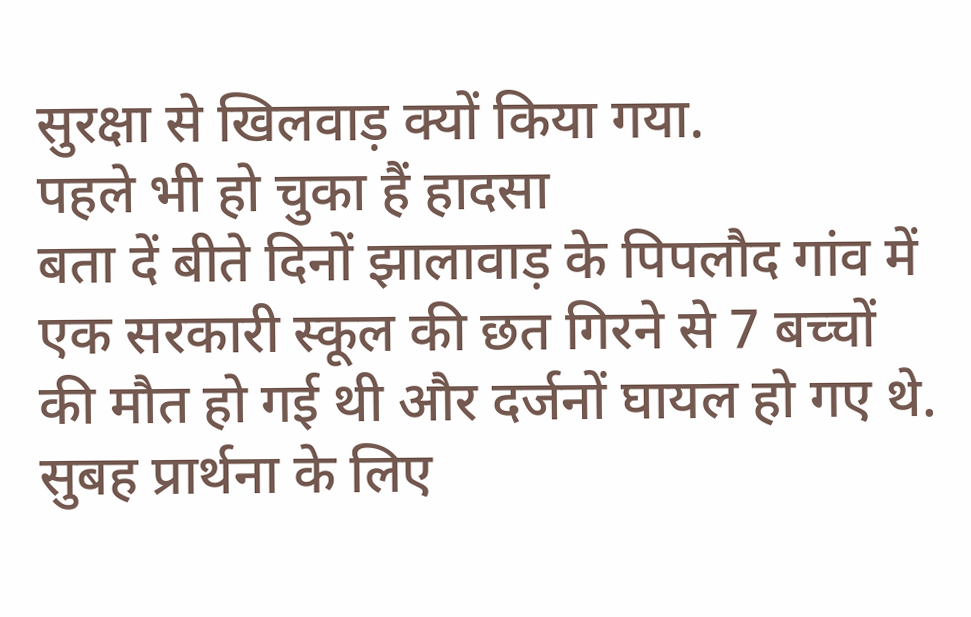सुरक्षा से खिलवाड़ क्यों किया गया.
पहले भी हो चुका हैं हादसा
बता दें बीते दिनों झालावाड़ के पिपलौद गांव में एक सरकारी स्कूल की छत गिरने से 7 बच्चों की मौत हो गई थी और दर्जनों घायल हो गए थे. सुबह प्रार्थना के लिए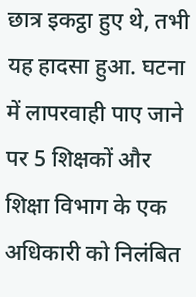छात्र इकट्ठा हुए थे, तभी यह हादसा हुआ. घटना में लापरवाही पाए जाने पर 5 शिक्षकों और शिक्षा विभाग के एक अधिकारी को निलंबित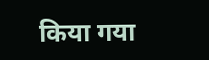किया गया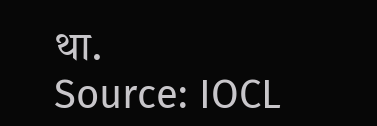था.
Source: IOCL